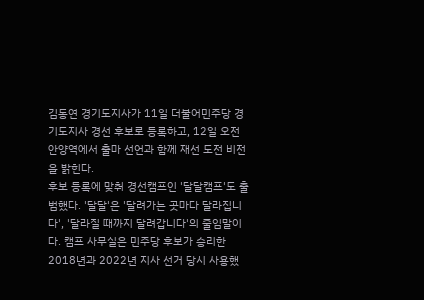김동연 경기도지사가 11일 더불어민주당 경기도지사 경선 후보로 등록하고, 12일 오전 안양역에서 출마 선언과 함께 재선 도전 비전을 밝힌다.
후보 등록에 맞춰 경선캠프인 '달달캠프'도 출범했다. '달달'은 '달려가는 곳마다 달라집니다', '달라질 때까지 달려갑니다'의 줄임말이다. 캠프 사무실은 민주당 후보가 승리한 2018년과 2022년 지사 선거 당시 사용했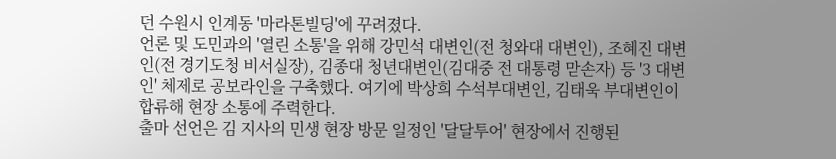던 수원시 인계동 '마라톤빌딩'에 꾸려졌다.
언론 및 도민과의 '열린 소통'을 위해 강민석 대변인(전 청와대 대변인), 조혜진 대변인(전 경기도청 비서실장), 김종대 청년대변인(김대중 전 대통령 맏손자) 등 '3 대변인' 체제로 공보라인을 구축했다. 여기에 박상희 수석부대변인, 김태욱 부대변인이 합류해 현장 소통에 주력한다.
출마 선언은 김 지사의 민생 현장 방문 일정인 '달달투어' 현장에서 진행된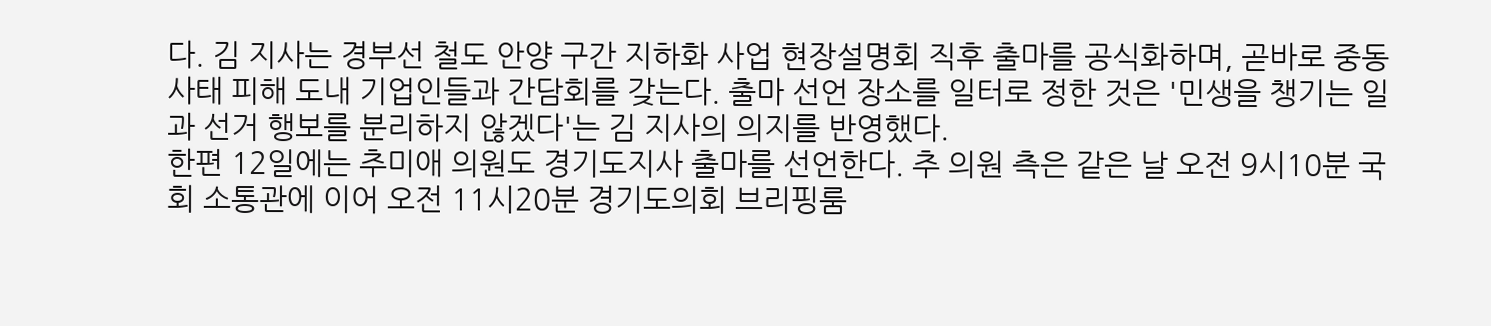다. 김 지사는 경부선 철도 안양 구간 지하화 사업 현장설명회 직후 출마를 공식화하며, 곧바로 중동 사태 피해 도내 기업인들과 간담회를 갖는다. 출마 선언 장소를 일터로 정한 것은 '민생을 챙기는 일과 선거 행보를 분리하지 않겠다'는 김 지사의 의지를 반영했다.
한편 12일에는 추미애 의원도 경기도지사 출마를 선언한다. 추 의원 측은 같은 날 오전 9시10분 국회 소통관에 이어 오전 11시20분 경기도의회 브리핑룸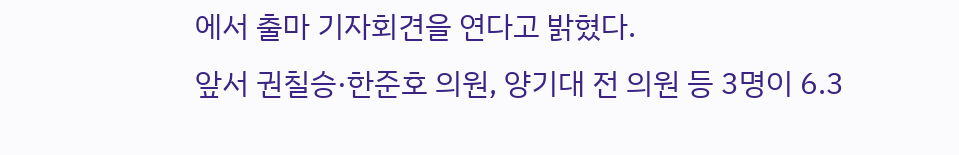에서 출마 기자회견을 연다고 밝혔다.
앞서 권칠승·한준호 의원, 양기대 전 의원 등 3명이 6.3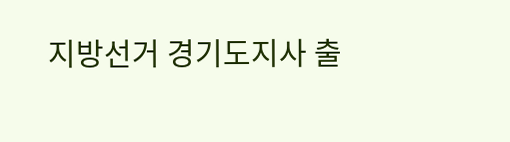지방선거 경기도지사 출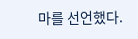마를 선언했다.